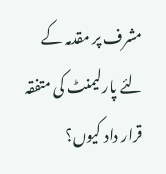مشرف پر مقدمہ کے لئے پارلیمنٹ کی متفقہ قرار داد کیوں؟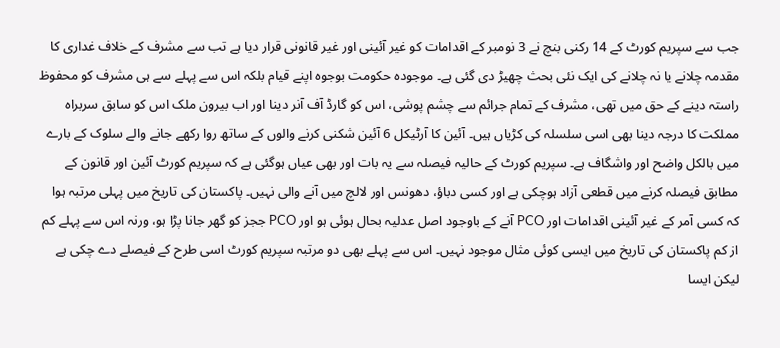جب سے سپریم کورٹ کے 14 رکنی بنچ نے 3 نومبر کے اقدامات کو غیر آئینی اور غیر قانونی قرار دیا ہے تب سے مشرف کے خلاف غداری کا مقدمہ چلانے یا نہ چلانے کی ایک نئی بحث چھیڑ دی گئی ہے۔ موجودہ حکومت بوجوہ اپنے قیام بلکہ اس سے پہلے سے ہی مشرف کو محفوظ راستہ دینے کے حق میں تھی، مشرف کے تمام جرائم سے چشم پوشی، اس کو گارڈ آف آنر دینا اور اب بیرون ملک اس کو سابق سربراہ مملکت کا درجہ دینا بھی اسی سلسلہ کی کڑیاں ہیں۔ آئین کا آرٹیکل 6 آئین شکنی کرنے والوں کے ساتھ روا رکھے جانے والے سلوک کے بارے میں بالکل واضح اور واشگاف ہے۔ سپریم کورٹ کے حالیہ فیصلہ سے یہ بات اور بھی عیاں ہوگئی ہے کہ سپریم کورٹ آئین اور قانون کے مطابق فیصلہ کرنے میں قطعی آزاد ہوچکی ہے اور کسی دباؤ، دھونس اور لالچ میں آنے والی نہیں۔ پاکستان کی تاریخ میں پہلی مرتبہ ہوا کہ کسی آمر کے غیر آئینی اقدامات اور PCO آنے کے باوجود اصل عدلیہ بحال ہوئی ہو اور PCO ججز کو گھر جانا پڑا ہو، ورنہ اس سے پہلے کم از کم پاکستان کی تاریخ میں ایسی کوئی مثال موجود نہیں۔ اس سے پہلے بھی دو مرتبہ سپریم کورٹ اسی طرح کے فیصلے دے چکی ہے لیکن ایسا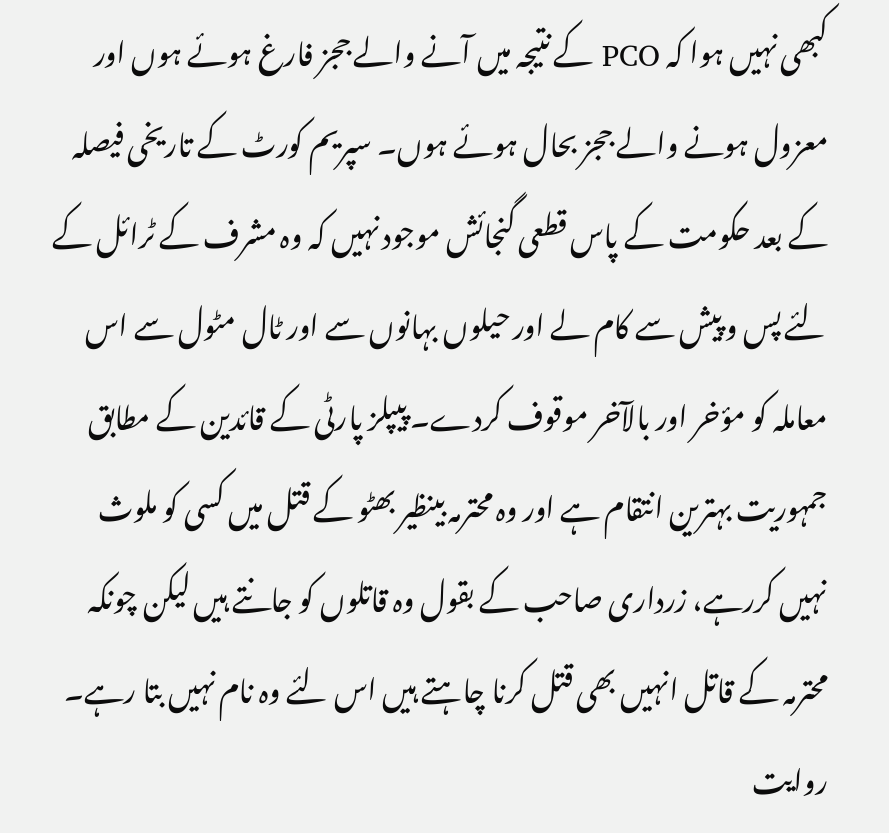کبھی نہیں ہوا کہ PCO کے نتیجہ میں آنے والے ججز فارغ ہوئے ہوں اور معزول ہونے والے ججز بحال ہوئے ہوں۔ سپریم کورٹ کے تاریخی فیصلہ کے بعد حکومت کے پاس قطعی گنجائش موجود نہیں کہ وہ مشرف کے ٹرائل کے لئے پس و پیش سے کام لے اور حیلوں بہانوں سے اور ٹال مٹول سے اس معاملہ کو مؤخر اور بالآخر موقوف کردے۔ پیپلز پارٹی کے قائدین کے مطابق جمہوریت بہترین انتقام ہے اور وہ محترمہ بینظیر بھٹو کے قتل میں کسی کو ملوث نہیں کررہے، زرداری صاحب کے بقول وہ قاتلوں کو جانتے ہیں لیکن چونکہ محترمہ کے قاتل انہیں بھی قتل کرنا چاہتے ہیں اس لئے وہ نام نہیں بتا رہے۔ روایت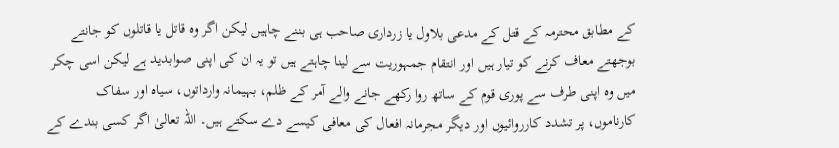کے مطابق محترمہ کے قتل کے مدعی بلاول یا زرداری صاحب ہی بننے چاہیں لیکن اگر وہ قاتل یا قاتلوں کو جانتے بوجھتے معاف کرنے کو تیار ہیں اور انتقام جمہوریت سے لینا چاہتے ہیں تو یہ ان کی اپنی صوابدید ہے لیکن اسی چکر میں وہ اپنی طرف سے پوری قوم کے ساتھ روا رکھے جانے والے آمر کے ظلم، بہیمانہ وارداتوں، سیاہ اور سفاک کارناموں، پر تشدد کارروائیوں اور دیگر مجرمانہ افعال کی معافی کیسے دے سکتے ہیں۔ اللہ تعالیٰ اگر کسی بندے کے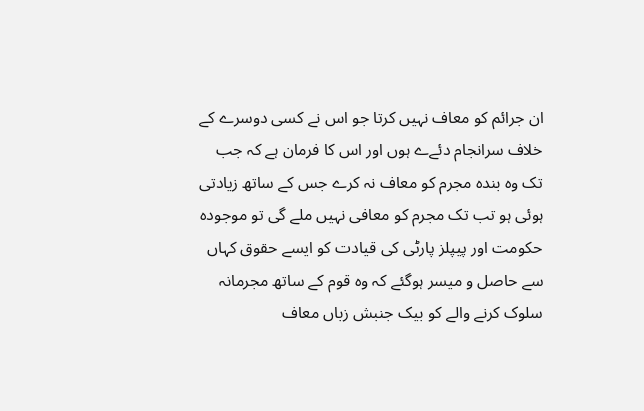ان جرائم کو معاف نہیں کرتا جو اس نے کسی دوسرے کے خلاف سرانجام دئےے ہوں اور اس کا فرمان ہے کہ جب تک وہ بندہ مجرم کو معاف نہ کرے جس کے ساتھ زیادتی ہوئی ہو تب تک مجرم کو معافی نہیں ملے گی تو موجودہ حکومت اور پیپلز پارٹی کی قیادت کو ایسے حقوق کہاں سے حاصل و میسر ہوگئے کہ وہ قوم کے ساتھ مجرمانہ سلوک کرنے والے کو بیک جنبش زباں معاف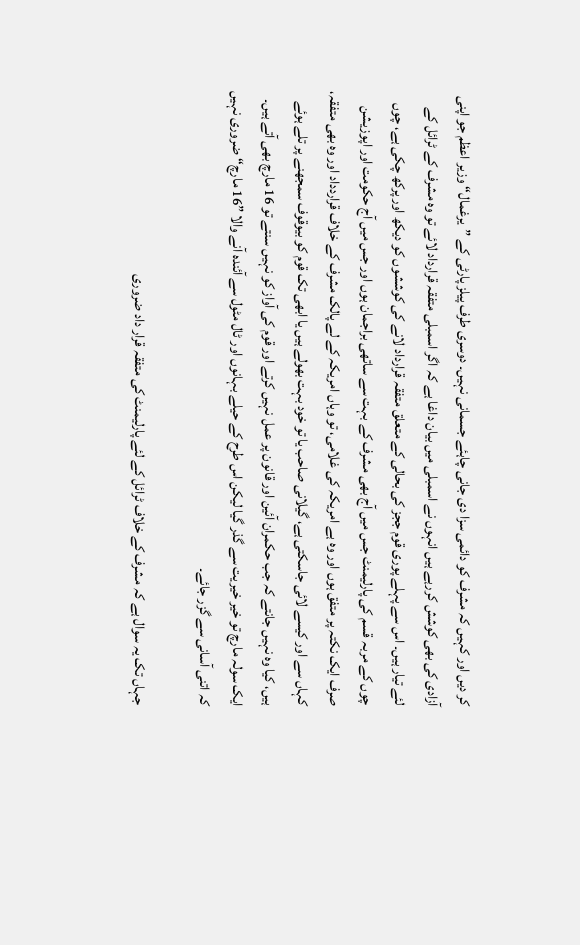کر دیں اور کہیں کہ مشرف کو دائمی سزا دی جانی چاہئے جسمانی نہیں۔ دوسری طرف پیلز پارٹی کے ”یرغمال“ وزیر اعظم جو اپنی آزادی کی بھی کوشش کررہے ہیں انہوں نے اسمبلی میں بیان داغا ہے کہ اگر اسمبلی متفقہ قرارداد لائے تو وہ مشرف کے ٹرائل کے لئے تیار ہیں۔ اس سے پہلے پوری قوم ججز کی بحالی کے متعلق متفقہ قرارداد لانے کی کوششوں کو دیکھ اور پرکھ چکی ہے، چوں چوں کے مربہ قسم کی پارلیمنٹ جس میں آج بھی مشرف کے بہت سے ساتھی براجمان ہوں اور جس میں آج حکومت اور اپوزیشن صرف ایک نکتہ پر متفق ہوں اور وہ ہے امریکہ کی غلامی، تو وہاں امریکہ کے لے پالک مشرف کے خلاف قراردداد اور وہ بھی متفقہ، کہاں سے اور کیسے لائی جاسکتی ہے، گیلانی صاحب یا تو خود بہت بھولے ہیں یا ابھی تک قوم کو بیوقوف سمجھنے پر تلے ہوئے ہیں، کیا وہ نہیں جانتے کہ جب حکمران آئین اور قانون پر عمل نہیں کرتے اور قوم کی آواز کو نہیں سنتے تو 16 مارچ بھی آتے ہیں۔ ایک سولہ مارچ تو خیر خیریت سے گذر گیا لیکن اس طرح کے حیلے بہانوں اور ٹال مٹول سے آئندہ آنے والا ”16 مارچ“ ضروری نہیں کہ اتنی آسانی سے گزر جائے۔

جہاں تک یہ سوال ہے کہ مشرف کے خلاف ٹرائل کے لئے پارلیمنٹ کی متفقہ قرار داد ضروری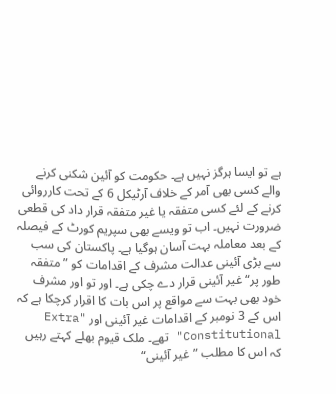ہے تو ایسا ہرگز نہیں ہے۔ حکومت کو آئین شکنی کرنے والے کسی بھی آمر کے خلاف آرٹیکل 6 کے تحت کارروائی کرنے کے لئے کسی متفقہ یا غیر متفقہ قرار داد کی قطعی ضرورت نہیں۔ اب تو ویسے بھی سپریم کورٹ کے فیصلہ کے بعد معاملہ بہت آسان ہوگیا ہے۔ پاکستان کی سب سے بڑی آئینی عدالت مشرف کے اقدامات کو ”متفقہ طور پر“ غیر آئینی قرار دے چکی ہے۔ اور تو اور مشرف خود بھی بہت سے مواقع پر اس بات کا اقرار کرچکا ہے کہ اس کے 3 نومبر کے اقدامات غیر آئینی اور "Extra Constitutional" تھے۔ ملک قیوم بھلے کہتے رہیں کہ اس کا مطلب ”غیر آئینی“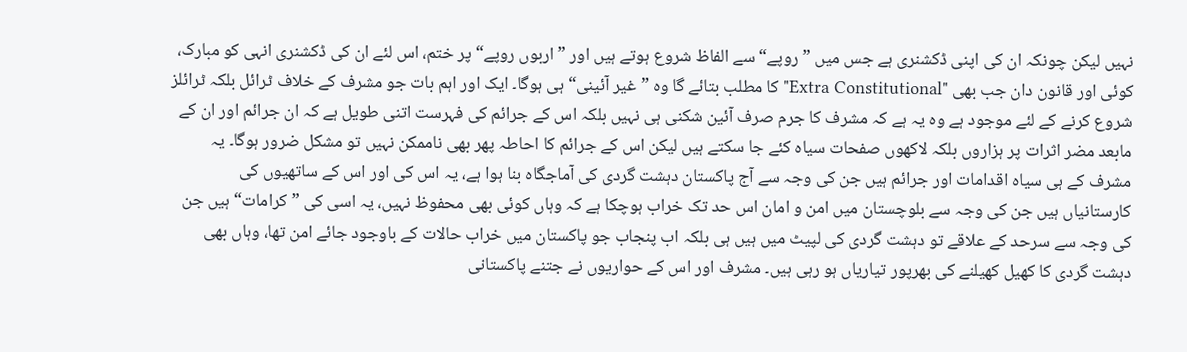نہیں لیکن چونکہ ان کی اپنی ڈکشنری ہے جس میں ”روپے“ سے الفاظ شروع ہوتے ہیں اور ”اربوں روپے“ پر ختم، اس لئے ان کی ڈکشنری انہی کو مبارک، کوئی اور قانون دان جب بھی "Extra Constitutional" کا مطلب بتائے گا وہ ”غیر آئینی“ ہی ہوگا۔ ایک اور اہم بات جو مشرف کے خلاف ٹرائل بلکہ ٹرائلز شروع کرنے کے لئے موجود ہے وہ یہ ہے کہ مشرف کا جرم صرف آئین شکنی ہی نہیں بلکہ اس کے جرائم کی فہرست اتنی طویل ہے کہ ان جرائم اور ان کے مابعد مضر اثرات پر ہزاروں بلکہ لاکھوں صفحات سیاہ کئے جا سکتے ہیں لیکن اس کے جرائم کا احاطہ پھر بھی ناممکن نہیں تو مشکل ضرور ہوگا۔ یہ مشرف کے ہی سیاہ اقدامات اور جرائم ہیں جن کی وجہ سے آج پاکستان دہشت گردی کی آماجگاہ بنا ہوا ہے، یہ اس کی اور اس کے ساتھیوں کی کارستانیاں ہیں جن کی وجہ سے بلوچستان میں امن و امان اس حد تک خراب ہوچکا ہے کہ وہاں کوئی بھی محفوظ نہیں، یہ اسی کی ”کرامات“ ہیں جن کی وجہ سے سرحد کے علاقے تو دہشت گردی کی لپیٹ میں ہیں ہی بلکہ اب پنجاب جو پاکستان میں خراب حالات کے باوجود جائے امن تھا، وہاں بھی دہشت گردی کا کھیل کھیلنے کی بھرپور تیاریاں ہو رہی ہیں۔ مشرف اور اس کے حواریوں نے جتنے پاکستانی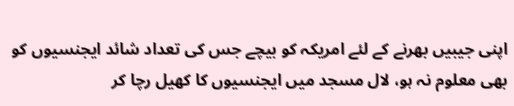اپنی جیبیں بھرنے کے لئے امریکہ کو بیچے جس کی تعداد شائد ایجنسیوں کو بھی معلوم نہ ہو، لال مسجد میں ایجنسیوں کا کھیل رچا کر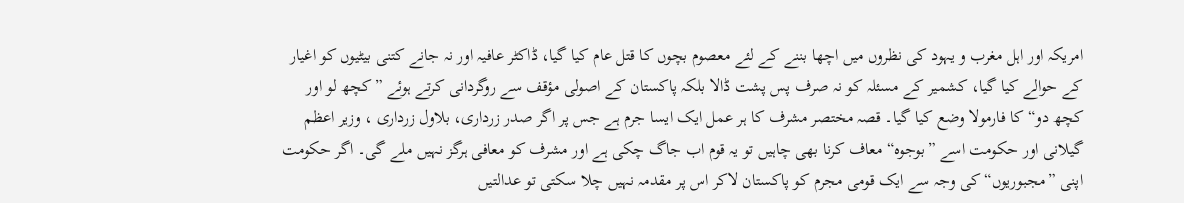امریکہ اور اہل مغرب و یہود کی نظروں میں اچھا بننے کے لئے معصوم بچوں کا قتل عام کیا گیا، ڈاکٹر عافیہ اور نہ جانے کتنی بیٹیوں کو اغیار کے حوالے کیا گیا، کشمیر کے مسئلہ کو نہ صرف پس پشت ڈالا بلکہ پاکستان کے اصولی مؤقف سے روگردانی کرتے ہوئے ”کچھ لو اور کچھ دو“ کا فارمولا وضع کیا گیا۔ قصہ مختصر مشرف کا ہر عمل ایک ایسا جرم ہے جس پر اگر صدر زرداری، بلاول زرداری ، وزیر اعظم گیلانی اور حکومت اسے ”بوجوہ“ معاف کرنا بھی چاہیں تو یہ قوم اب جاگ چکی ہے اور مشرف کو معافی ہرگز نہیں ملے گی۔ اگر حکومت اپنی ”مجبوریوں“ کی وجہ سے ایک قومی مجرم کو پاکستان لاکر اس پر مقدمہ نہیں چلا سکتی تو عدالتیں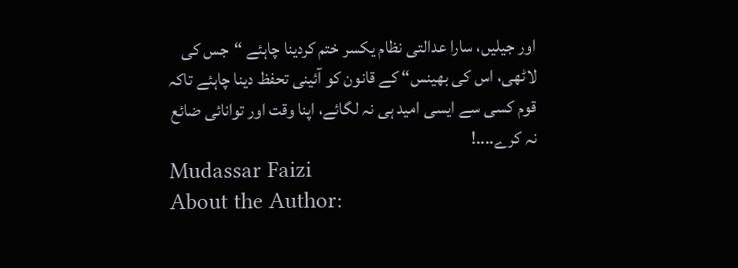اور جیلیں، سارا عدالتی نظام یکسر ختم کردینا چاہئے “جس کی لاٹھی، اس کی بھینس“ کے قانون کو آئینی تحفظ دینا چاہئے تاکہ قوم کسی سے ایسی امید ہی نہ لگائے، اپنا وقت اور توانائی ضائع نہ کرے....!
Mudassar Faizi
About the Author: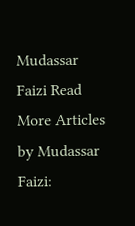Mudassar Faizi Read More Articles by Mudassar Faizi: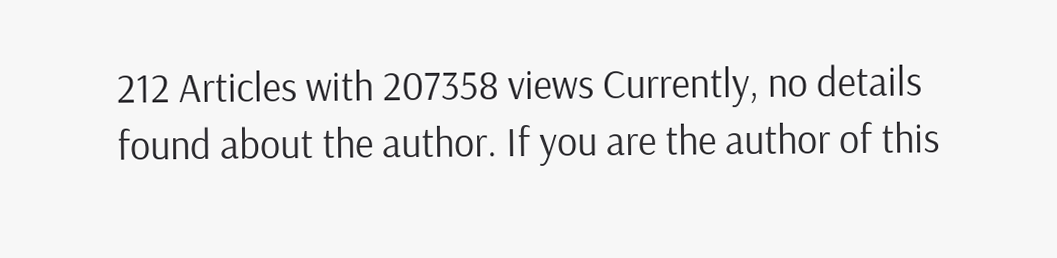212 Articles with 207358 views Currently, no details found about the author. If you are the author of this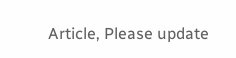Article, Please update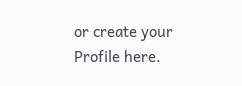or create your Profile here.